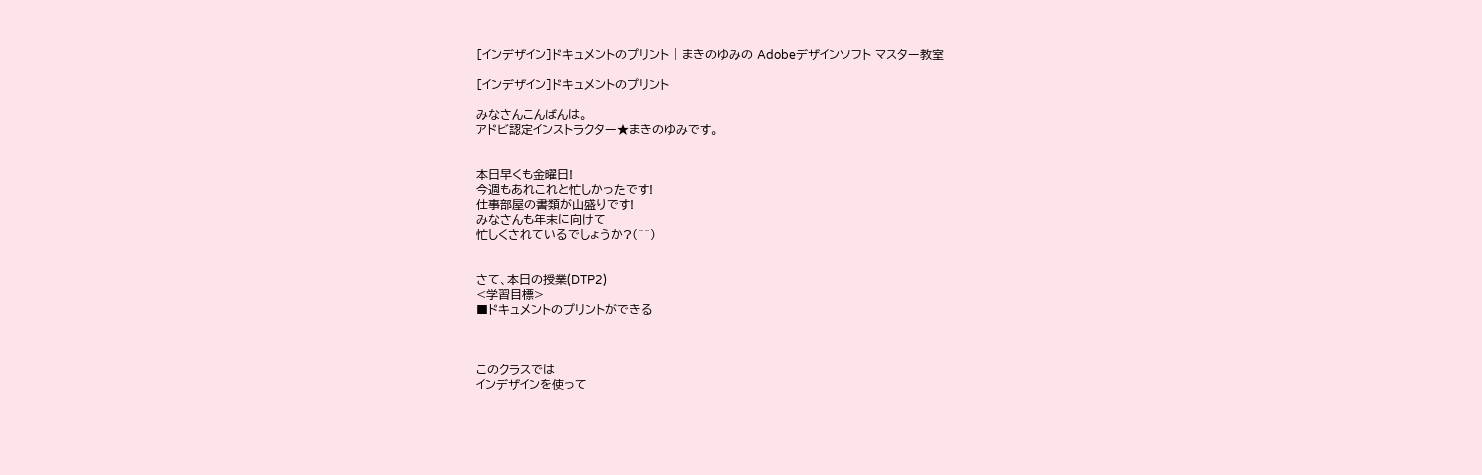[インデザイン]ドキュメントのプリント | まきのゆみの Adobeデザインソフト マスター教室

[インデザイン]ドキュメントのプリント

みなさんこんばんは。
アドビ認定インストラクター★まきのゆみです。


本日早くも金曜日!
今週もあれこれと忙しかったです!
仕事部屋の書類が山盛りです!
みなさんも年末に向けて
忙しくされているでしょうか?(^^)


さて、本日の授業(DTP2)
<学習目標>
■ドキュメントのプリントができる



このクラスでは
インデザインを使って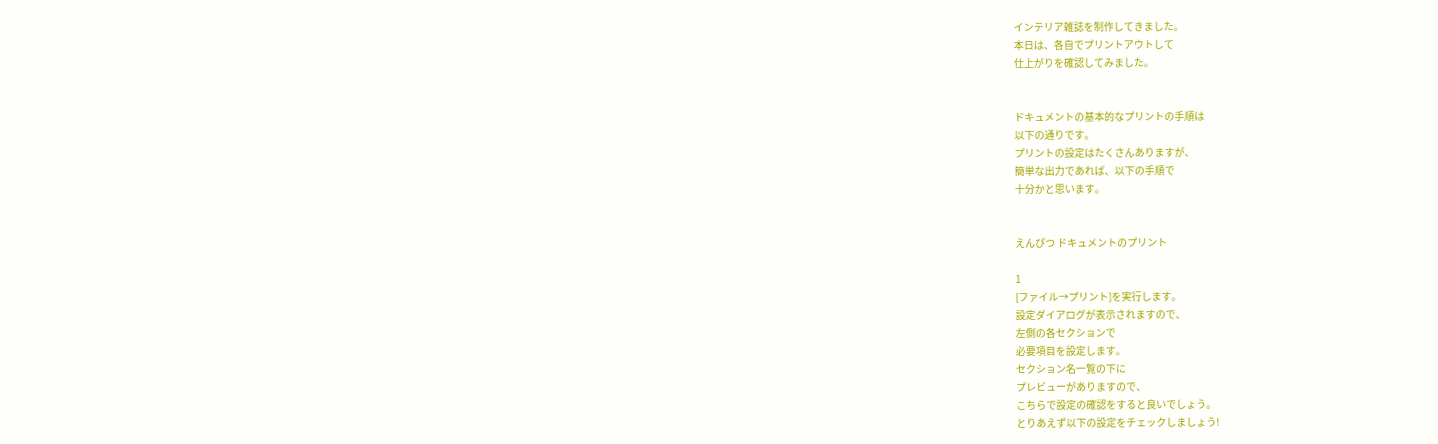インテリア雑誌を制作してきました。
本日は、各自でプリントアウトして
仕上がりを確認してみました。


ドキュメントの基本的なプリントの手順は
以下の通りです。
プリントの設定はたくさんありますが、
簡単な出力であれば、以下の手順で
十分かと思います。


えんぴつ ドキュメントのプリント

1
[ファイル→プリント]を実行します。
設定ダイアログが表示されますので、
左側の各セクションで
必要項目を設定します。
セクション名一覧の下に
プレビューがありますので、
こちらで設定の確認をすると良いでしょう。
とりあえず以下の設定をチェックしましょう!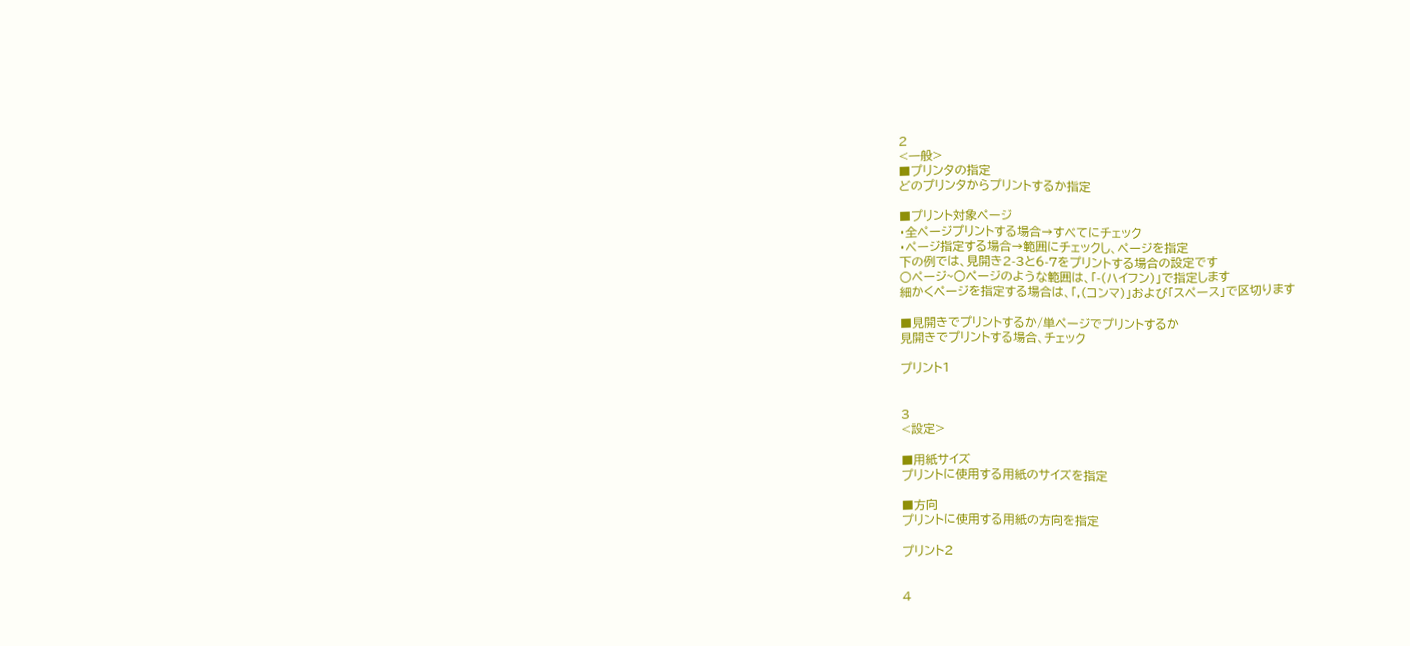2
<一般>
■プリンタの指定
どのプリンタからプリントするか指定

■プリント対象ページ
・全ページプリントする場合→すべてにチェック
・ページ指定する場合→範囲にチェックし、ページを指定
下の例では、見開き2-3と6-7をプリントする場合の設定です
○ページ~○ページのような範囲は、「-(ハイフン)」で指定します
細かくページを指定する場合は、「,(コンマ)」および「スペース」で区切ります

■見開きでプリントするか/単ページでプリントするか
見開きでプリントする場合、チェック

プリント1


3
<設定>

■用紙サイズ
プリントに使用する用紙のサイズを指定

■方向
プリントに使用する用紙の方向を指定

プリント2


4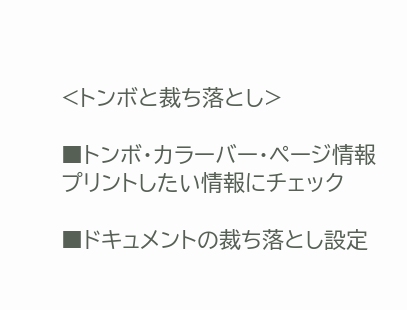<トンボと裁ち落とし>

■トンボ・カラーバー・ページ情報
プリントしたい情報にチェック

■ドキュメントの裁ち落とし設定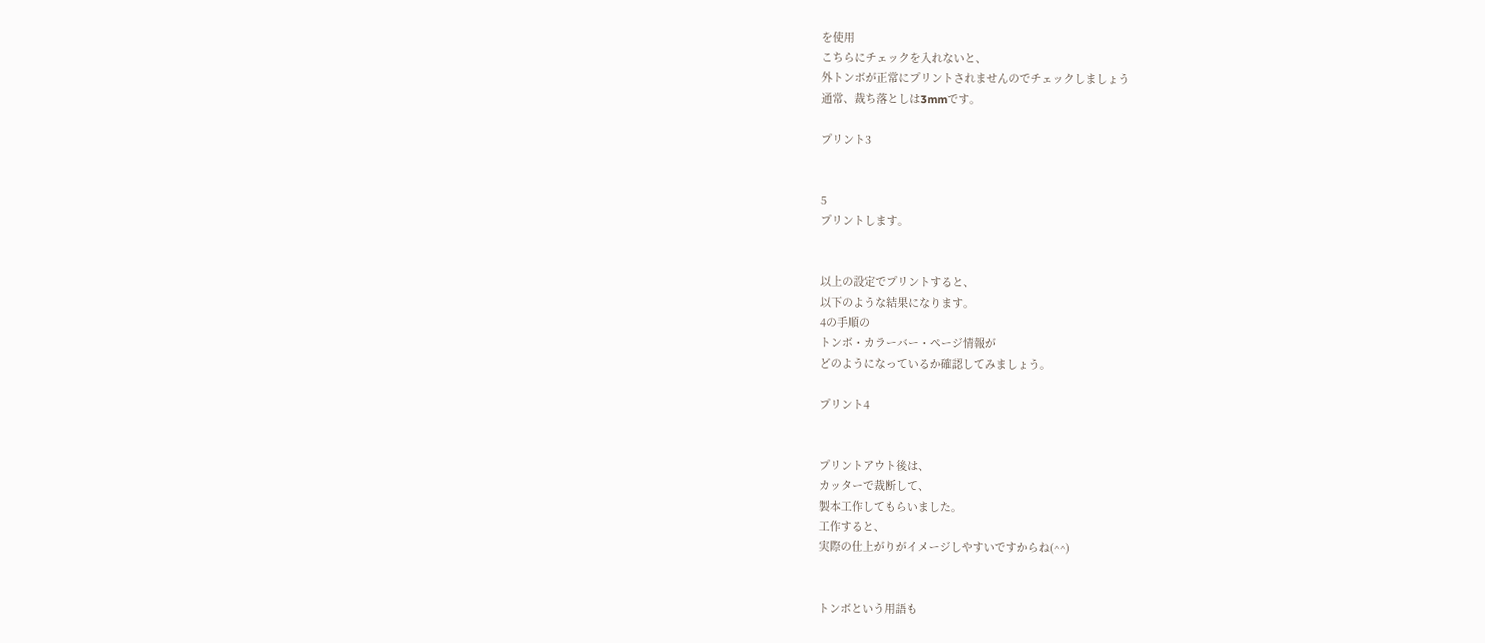を使用
こちらにチェックを入れないと、
外トンボが正常にプリントされませんのでチェックしましょう
通常、裁ち落としは3mmです。

プリント3


5
プリントします。


以上の設定でプリントすると、
以下のような結果になります。
4の手順の
トンボ・カラーバー・ページ情報が
どのようになっているか確認してみましょう。

プリント4


プリントアウト後は、
カッターで裁断して、
製本工作してもらいました。
工作すると、
実際の仕上がりがイメージしやすいですからね(^^)


トンボという用語も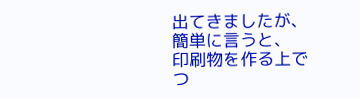出てきましたが、
簡単に言うと、
印刷物を作る上で
つ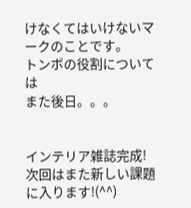けなくてはいけないマークのことです。
トンボの役割については
また後日。。。


インテリア雑誌完成!
次回はまた新しい課題に入ります!(^^)